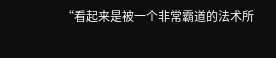“看起来是被一个非常霸道的法术所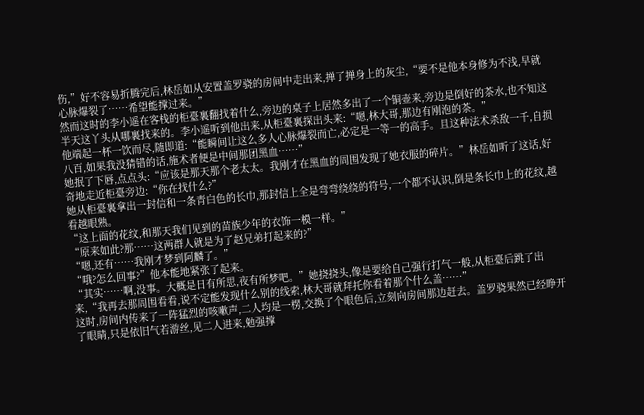伤,”好不容易折腾完后,林岳如从安置盖罗骁的房间中走出来,掸了掸身上的灰尘,“要不是他本身修为不浅,早就心脉爆裂了……希望能撑过来。”
然而这时的李小遥在客栈的柜臺裏翻找着什么,旁边的桌子上居然多出了一个铜壶来,旁边是倒好的茶水,也不知这半天这丫头从哪裏找来的。李小遥听到他出来,从柜臺裏探出头来:“嗯,林大哥,那边有刚泡的茶。”
他端起一杯一饮而尽,随即道:“能瞬间让这么多人心脉爆裂而亡,必定是一等一的高手。且这种法术杀敌一千,自损八百,如果我没猜错的话,施术者便是中间那团黑血……”
她抿了下唇,点点头:“应该是那天那个老太太。我刚才在黑血的周围发现了她衣服的碎片。”林岳如听了这话,好奇地走近柜臺旁边:“你在找什么?”
她从柜臺裏拿出一封信和一条青白色的长巾,那封信上全是弯弯绕绕的符号,一个都不认识,倒是条长巾上的花纹,越看越眼熟。
“这上面的花纹,和那天我们见到的苗族少年的衣饰一模一样。”
“原来如此?那……这两群人就是为了赵兄弟打起来的?”
“嗯,还有……我刚才梦到阿麟了。”
“哦?怎么回事?”他本能地紧张了起来。
“其实……啊,没事。大概是日有所思,夜有所梦吧。”她挠挠头,像是要给自己强行打气一般,从柜臺后跳了出来,“我再去那周围看看,说不定能发现什么别的线索,林大哥就拜托你看着那个什么盖……”
这时,房间内传来了一阵猛烈的咳嗽声,二人均是一楞,交换了个眼色后,立刻向房间那边赶去。盖罗骁果然已经睁开了眼睛,只是依旧气若游丝,见二人进来,勉强撑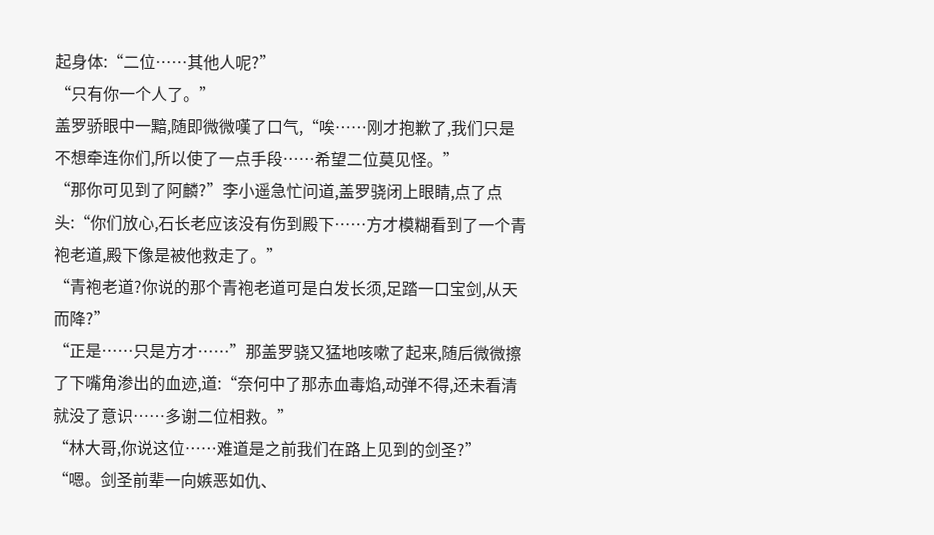起身体:“二位……其他人呢?”
“只有你一个人了。”
盖罗骄眼中一黯,随即微微嘆了口气,“唉……刚才抱歉了,我们只是不想牵连你们,所以使了一点手段……希望二位莫见怪。”
“那你可见到了阿麟?”李小遥急忙问道,盖罗骁闭上眼睛,点了点头:“你们放心,石长老应该没有伤到殿下……方才模糊看到了一个青袍老道,殿下像是被他救走了。”
“青袍老道?你说的那个青袍老道可是白发长须,足踏一口宝剑,从天而降?”
“正是……只是方才……”那盖罗骁又猛地咳嗽了起来,随后微微擦了下嘴角渗出的血迹,道:“奈何中了那赤血毒焰,动弹不得,还未看清就没了意识……多谢二位相救。”
“林大哥,你说这位……难道是之前我们在路上见到的剑圣?”
“嗯。剑圣前辈一向嫉恶如仇、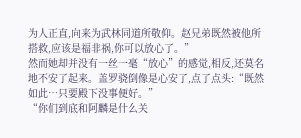为人正直,向来为武林同道所敬仰。赵兄弟既然被他所搭救,应该是福非祸,你可以放心了。”
然而她却并没有一丝一毫“放心”的感觉,相反,还莫名地不安了起来。盖罗骁倒像是心安了,点了点头:“既然如此…只要殿下没事便好。”
“你们到底和阿麟是什么关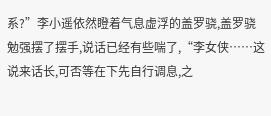系?”李小遥依然瞪着气息虚浮的盖罗骁,盖罗骁勉强摆了摆手,说话已经有些喘了,“李女侠……这说来话长,可否等在下先自行调息,之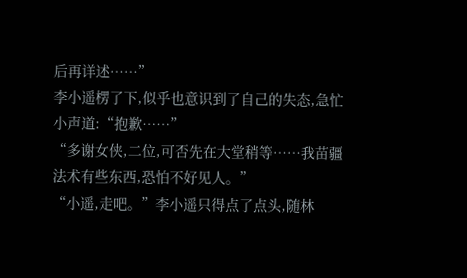后再详述……”
李小遥楞了下,似乎也意识到了自己的失态,急忙小声道:“抱歉……”
“多谢女侠,二位,可否先在大堂稍等……我苗疆法术有些东西,恐怕不好见人。”
“小遥,走吧。”李小遥只得点了点头,随林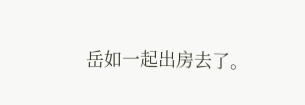岳如一起出房去了。